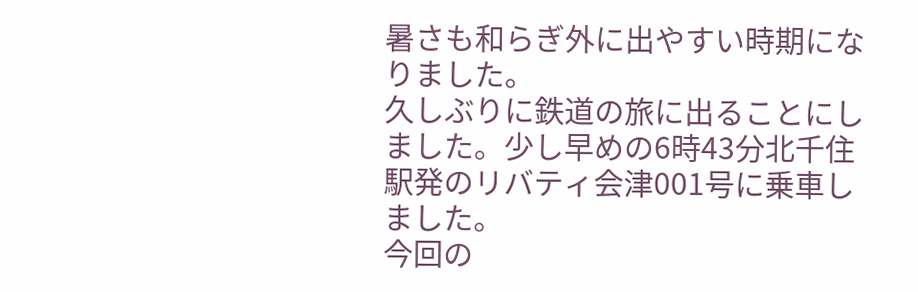暑さも和らぎ外に出やすい時期になりました。
久しぶりに鉄道の旅に出ることにしました。少し早めの6時43分北千住駅発のリバティ会津001号に乗車しました。
今回の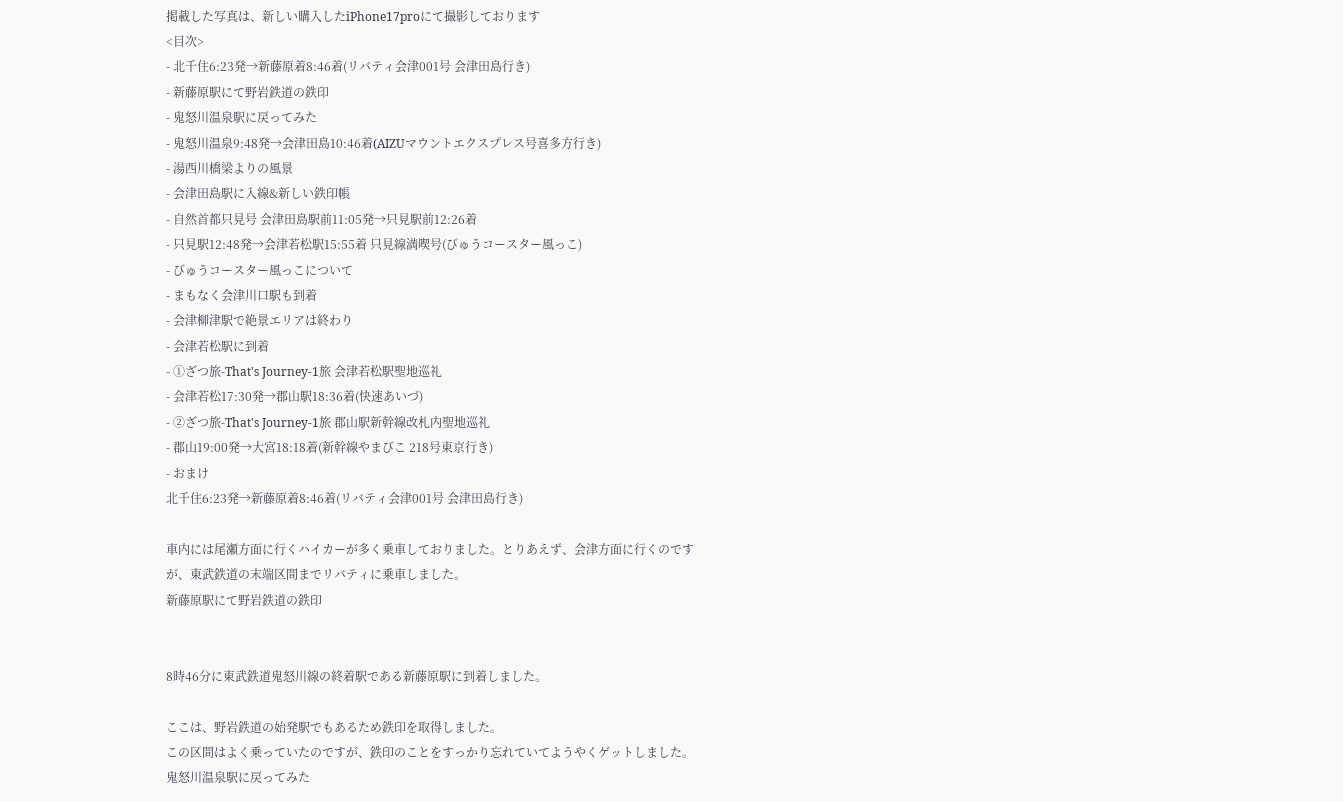掲載した写真は、新しい購入したiPhone17proにて撮影しております
<目次>
- 北千住6:23発→新藤原着8:46着(リバティ会津001号 会津田島行き)
- 新藤原駅にて野岩鉄道の鉄印
- 鬼怒川温泉駅に戻ってみた
- 鬼怒川温泉9:48発→会津田島10:46着(AIZUマウントエクスプレス号喜多方行き)
- 湯西川橋梁よりの風景
- 会津田島駅に入線&新しい鉄印帳
- 自然首都只見号 会津田島駅前11:05発→只見駅前12:26着
- 只見駅12:48発→会津若松駅15:55着 只見線満喫号(びゅうコースター風っこ)
- びゅうコースター風っこについて
- まもなく会津川口駅も到着
- 会津柳津駅で絶景エリアは終わり
- 会津若松駅に到着
- ①ざつ旅-That's Journey-1旅 会津若松駅聖地巡礼
- 会津若松17:30発→郡山駅18:36着(快速あいづ)
- ②ざつ旅-That's Journey-1旅 郡山駅新幹線改札内聖地巡礼
- 郡山19:00発→大宮18:18着(新幹線やまびこ 218号東京行き)
- おまけ
北千住6:23発→新藤原着8:46着(リバティ会津001号 会津田島行き)

車内には尾瀬方面に行くハイカーが多く乗車しておりました。とりあえず、会津方面に行くのですが、東武鉄道の末端区間までリバティに乗車しました。
新藤原駅にて野岩鉄道の鉄印


8時46分に東武鉄道鬼怒川線の終着駅である新藤原駅に到着しました。

ここは、野岩鉄道の始発駅でもあるため鉄印を取得しました。
この区間はよく乗っていたのですが、鉄印のことをすっかり忘れていてようやくゲットしました。
鬼怒川温泉駅に戻ってみた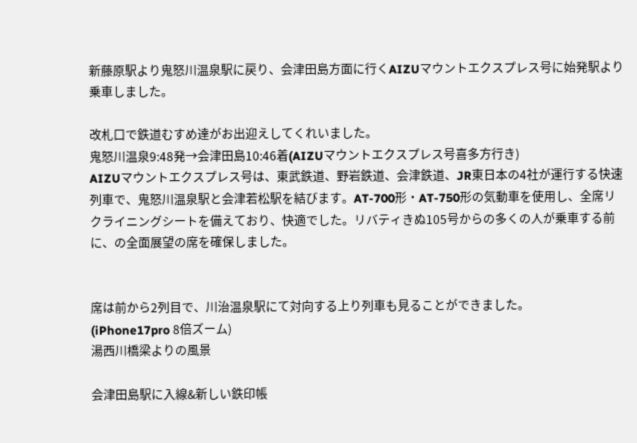新藤原駅より鬼怒川温泉駅に戻り、会津田島方面に行くAIZUマウントエクスプレス号に始発駅より乗車しました。

改札口で鉄道むすめ達がお出迎えしてくれいました。
鬼怒川温泉9:48発→会津田島10:46着(AIZUマウントエクスプレス号喜多方行き)
AIZUマウントエクスプレス号は、東武鉄道、野岩鉄道、会津鉄道、JR東日本の4社が運行する快速列車で、鬼怒川温泉駅と会津若松駅を結びます。AT-700形・AT-750形の気動車を使用し、全席リクライニングシートを備えており、快適でした。リバティきぬ105号からの多くの人が乗車する前に、の全面展望の席を確保しました。


席は前から2列目で、川治温泉駅にて対向する上り列車も見ることができました。
(iPhone17pro 8倍ズーム)
湯西川橋梁よりの風景

会津田島駅に入線&新しい鉄印帳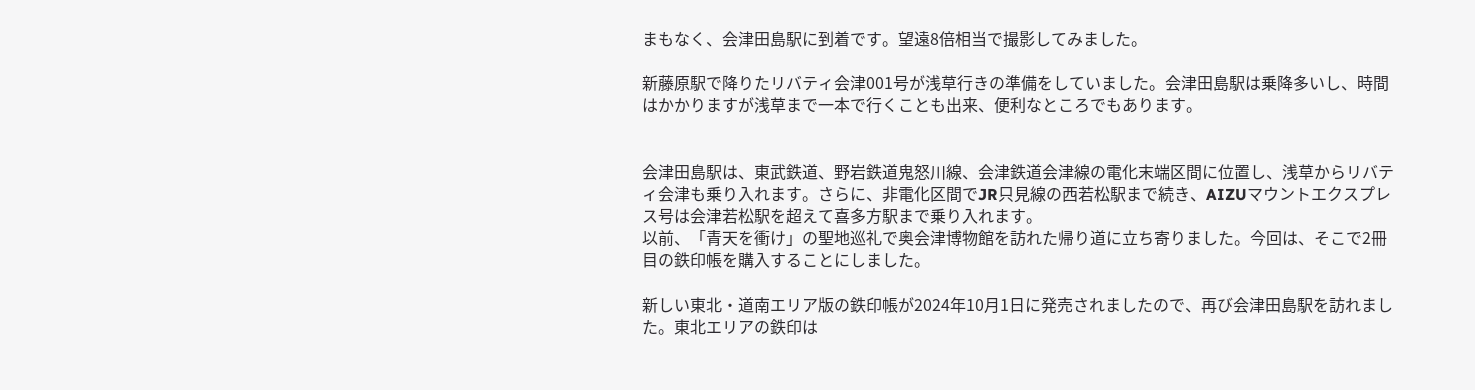まもなく、会津田島駅に到着です。望遠8倍相当で撮影してみました。

新藤原駅で降りたリバティ会津001号が浅草行きの準備をしていました。会津田島駅は乗降多いし、時間はかかりますが浅草まで一本で行くことも出来、便利なところでもあります。


会津田島駅は、東武鉄道、野岩鉄道鬼怒川線、会津鉄道会津線の電化末端区間に位置し、浅草からリバティ会津も乗り入れます。さらに、非電化区間でJR只見線の西若松駅まで続き、AIZUマウントエクスプレス号は会津若松駅を超えて喜多方駅まで乗り入れます。
以前、「青天を衝け」の聖地巡礼で奥会津博物館を訪れた帰り道に立ち寄りました。今回は、そこで2冊目の鉄印帳を購入することにしました。

新しい東北・道南エリア版の鉄印帳が2024年10月1日に発売されましたので、再び会津田島駅を訪れました。東北エリアの鉄印は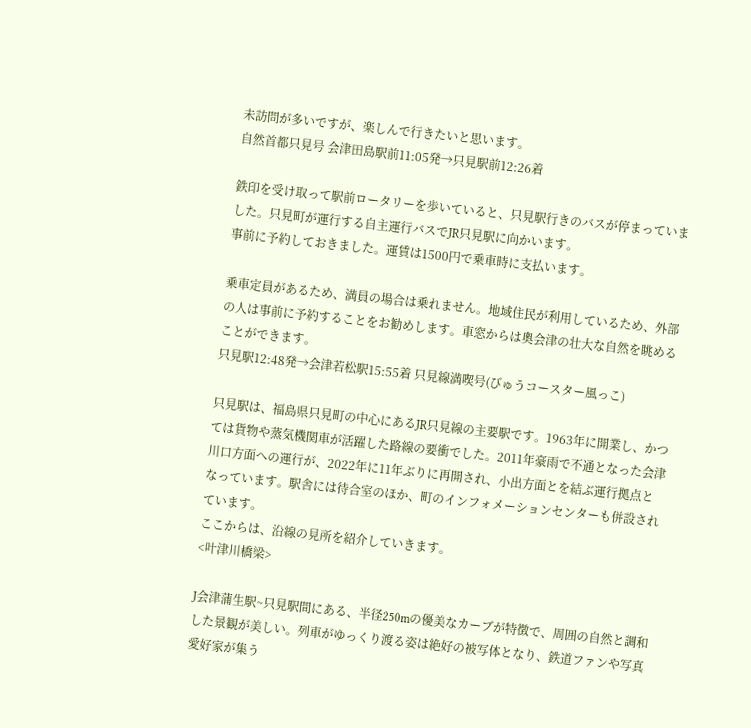未訪問が多いですが、楽しんで行きたいと思います。
自然首都只見号 会津田島駅前11:05発→只見駅前12:26着

鉄印を受け取って駅前ロータリーを歩いていると、只見駅行きのバスが停まっていました。只見町が運行する自主運行バスでJR只見駅に向かいます。
事前に予約しておきました。運賃は1500円で乗車時に支払います。

乗車定員があるため、満員の場合は乗れません。地域住民が利用しているため、外部の人は事前に予約することをお勧めします。車窓からは奧会津の壮大な自然を眺めることができます。
只見駅12:48発→会津若松駅15:55着 只見線満喫号(びゅうコースター風っこ)

只見駅は、福島県只見町の中心にあるJR只見線の主要駅です。1963年に開業し、かつては貨物や蒸気機関車が活躍した路線の要衝でした。2011年豪雨で不通となった会津川口方面への運行が、2022年に11年ぶりに再開され、小出方面とを結ぶ運行拠点となっています。駅舎には待合室のほか、町のインフォメーションセンターも併設されています。
ここからは、沿線の見所を紹介していきます。
<叶津川橋梁>

J会津蒲生駅~只見駅間にある、半径250mの優美なカーブが特徴で、周囲の自然と調和した景観が美しい。列車がゆっくり渡る姿は絶好の被写体となり、鉄道ファンや写真愛好家が集う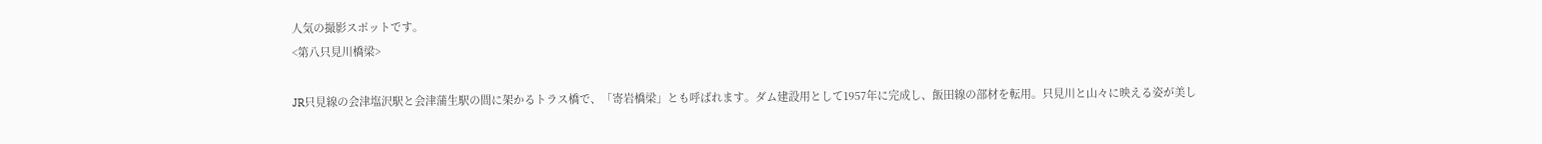人気の撮影スポットです。
<第八只見川橋梁>

JR只見線の会津塩沢駅と会津蒲生駅の間に架かるトラス橋で、「寄岩橋梁」とも呼ばれます。ダム建設用として1957年に完成し、飯田線の部材を転用。只見川と山々に映える姿が美し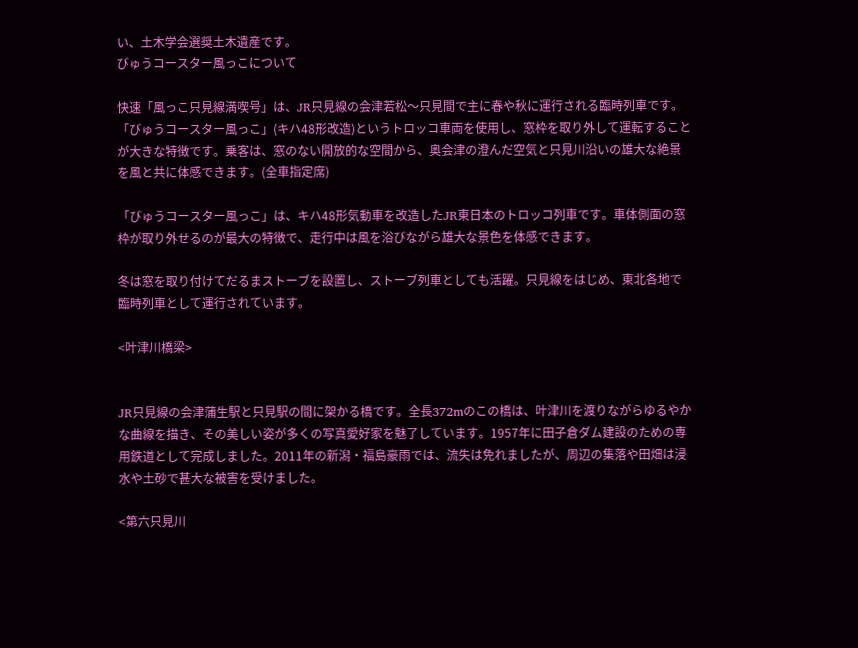い、土木学会選奨土木遺産です。
びゅうコースター風っこについて

快速「風っこ只見線満喫号」は、JR只見線の会津若松〜只見間で主に春や秋に運行される臨時列車です。「びゅうコースター風っこ」(キハ48形改造)というトロッコ車両を使用し、窓枠を取り外して運転することが大きな特徴です。乗客は、窓のない開放的な空間から、奥会津の澄んだ空気と只見川沿いの雄大な絶景を風と共に体感できます。(全車指定席)

「びゅうコースター風っこ」は、キハ48形気動車を改造したJR東日本のトロッコ列車です。車体側面の窓枠が取り外せるのが最大の特徴で、走行中は風を浴びながら雄大な景色を体感できます。

冬は窓を取り付けてだるまストーブを設置し、ストーブ列車としても活躍。只見線をはじめ、東北各地で臨時列車として運行されています。

<叶津川橋梁>


JR只見線の会津蒲生駅と只見駅の間に架かる橋です。全長372mのこの橋は、叶津川を渡りながらゆるやかな曲線を描き、その美しい姿が多くの写真愛好家を魅了しています。1957年に田子倉ダム建設のための専用鉄道として完成しました。2011年の新潟・福島豪雨では、流失は免れましたが、周辺の集落や田畑は浸水や土砂で甚大な被害を受けました。

<第六只見川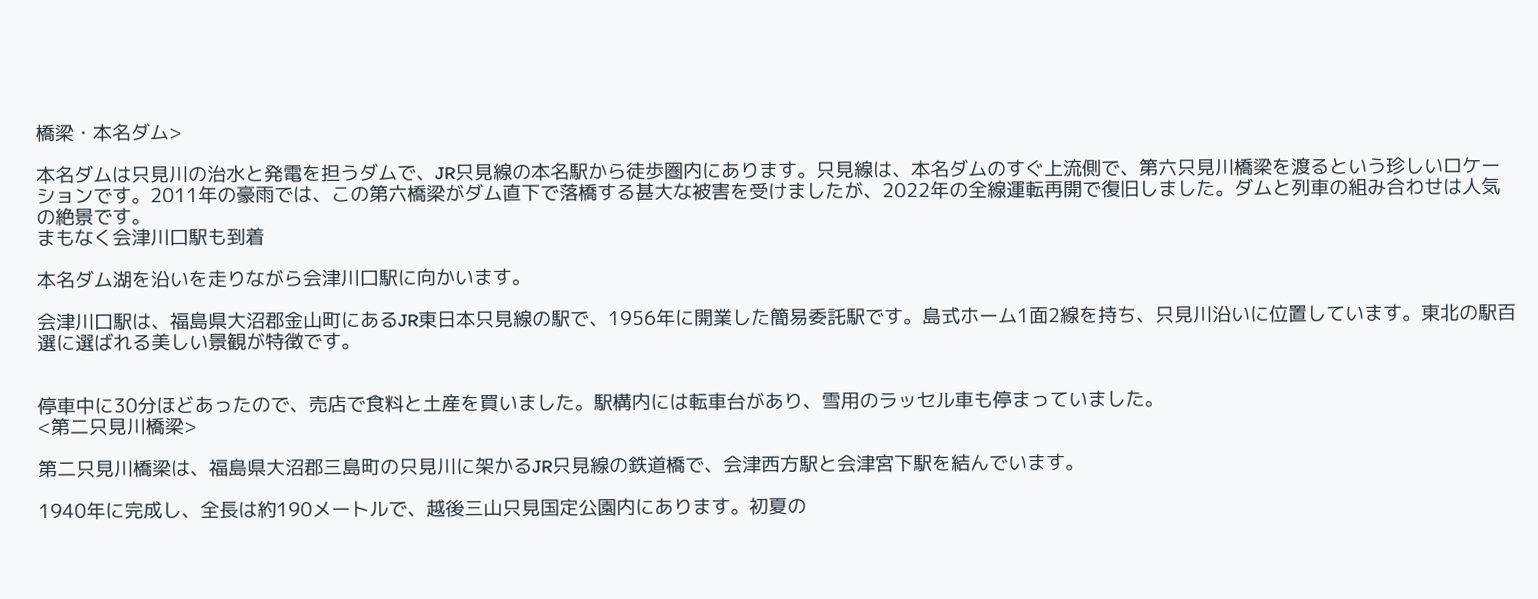橋梁・本名ダム>

本名ダムは只見川の治水と発電を担うダムで、JR只見線の本名駅から徒歩圏内にあります。只見線は、本名ダムのすぐ上流側で、第六只見川橋梁を渡るという珍しいロケーションです。2011年の豪雨では、この第六橋梁がダム直下で落橋する甚大な被害を受けましたが、2022年の全線運転再開で復旧しました。ダムと列車の組み合わせは人気の絶景です。
まもなく会津川口駅も到着

本名ダム湖を沿いを走りながら会津川口駅に向かいます。

会津川口駅は、福島県大沼郡金山町にあるJR東日本只見線の駅で、1956年に開業した簡易委託駅です。島式ホーム1面2線を持ち、只見川沿いに位置しています。東北の駅百選に選ばれる美しい景観が特徴です。


停車中に30分ほどあったので、売店で食料と土産を買いました。駅構内には転車台があり、雪用のラッセル車も停まっていました。
<第二只見川橋梁>

第二只見川橋梁は、福島県大沼郡三島町の只見川に架かるJR只見線の鉄道橋で、会津西方駅と会津宮下駅を結んでいます。

1940年に完成し、全長は約190メートルで、越後三山只見国定公園内にあります。初夏の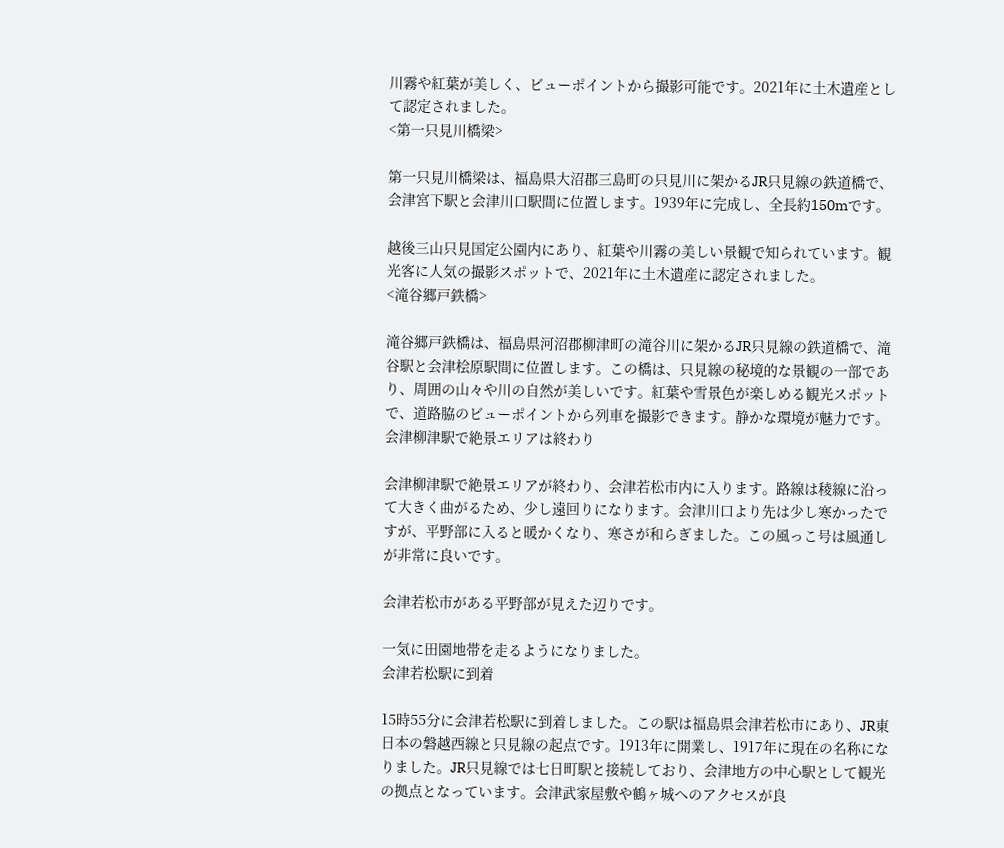川霧や紅葉が美しく、ビューポイントから撮影可能です。2021年に土木遺産として認定されました。
<第一只見川橋梁>

第一只見川橋梁は、福島県大沼郡三島町の只見川に架かるJR只見線の鉄道橋で、会津宮下駅と会津川口駅間に位置します。1939年に完成し、全長約150mです。

越後三山只見国定公園内にあり、紅葉や川霧の美しい景観で知られています。観光客に人気の撮影スポットで、2021年に土木遺産に認定されました。
<滝谷郷戸鉄橋>

滝谷郷戸鉄橋は、福島県河沼郡柳津町の滝谷川に架かるJR只見線の鉄道橋で、滝谷駅と会津桧原駅間に位置します。この橋は、只見線の秘境的な景観の一部であり、周囲の山々や川の自然が美しいです。紅葉や雪景色が楽しめる観光スポットで、道路脇のビューポイントから列車を撮影できます。静かな環境が魅力です。
会津柳津駅で絶景エリアは終わり

会津柳津駅で絶景エリアが終わり、会津若松市内に入ります。路線は稜線に沿って大きく曲がるため、少し遠回りになります。会津川口より先は少し寒かったですが、平野部に入ると暖かくなり、寒さが和らぎました。この風っこ号は風通しが非常に良いです。

会津若松市がある平野部が見えた辺りです。

一気に田園地帯を走るようになりました。
会津若松駅に到着

15時55分に会津若松駅に到着しました。この駅は福島県会津若松市にあり、JR東日本の磐越西線と只見線の起点です。1913年に開業し、1917年に現在の名称になりました。JR只見線では七日町駅と接続しており、会津地方の中心駅として観光の拠点となっています。会津武家屋敷や鶴ヶ城へのアクセスが良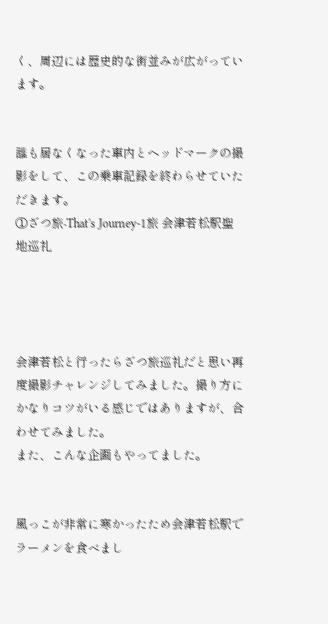く、周辺には歴史的な街並みが広がっています。


誰も居なくなった車内とヘッドマークの撮影をして、この乗車記録を終わらせていただきます。
①ざつ旅-That's Journey-1旅 会津若松駅聖地巡礼




会津若松と行ったらざつ旅巡礼だと思い再度撮影チャレンジしてみました。撮り方にかなりコツがいる感じではありますが、合わせてみました。
また、こんな企画もやってました。


風っこが非常に寒かったため会津若松駅でラーメンを食べまし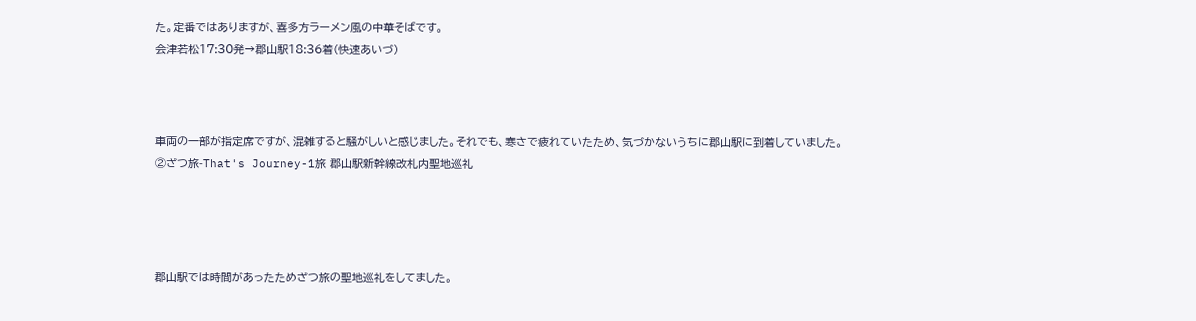た。定番ではありますが、喜多方ラーメン風の中華そばです。
会津若松17:30発→郡山駅18:36着(快速あいづ)



車両の一部が指定席ですが、混雑すると騒がしいと感じました。それでも、寒さで疲れていたため、気づかないうちに郡山駅に到着していました。
②ざつ旅-That's Journey-1旅 郡山駅新幹線改札内聖地巡礼




郡山駅では時間があったためざつ旅の聖地巡礼をしてました。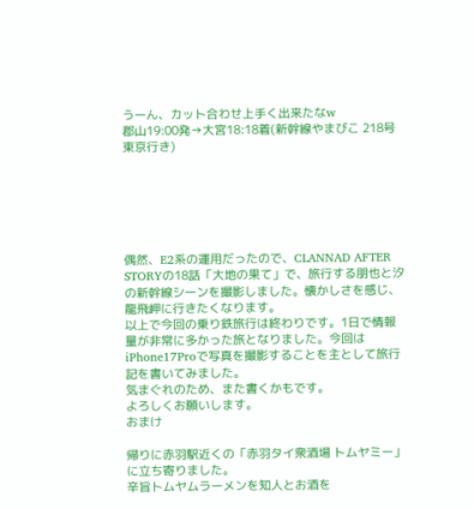うーん、カット合わせ上手く出来たなw
郡山19:00発→大宮18:18着(新幹線やまびこ 218号東京行き)






偶然、E2系の運用だったので、CLANNAD AFTER STORYの18話「大地の果て」で、旅行する朋也と汐の新幹線シーンを撮影しました。懐かしさを感じ、龍飛岬に行きたくなります。
以上で今回の乗り鉄旅行は終わりです。1日で情報量が非常に多かった旅となりました。今回はiPhone17Proで写真を撮影することを主として旅行記を書いてみました。
気まぐれのため、また書くかもです。
よろしくお願いします。
おまけ

帰りに赤羽駅近くの「赤羽タイ衆酒場 トムヤミー」に立ち寄りました。
辛旨トムヤムラーメンを知人とお酒を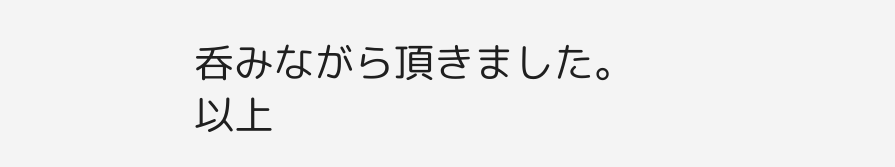呑みながら頂きました。
以上